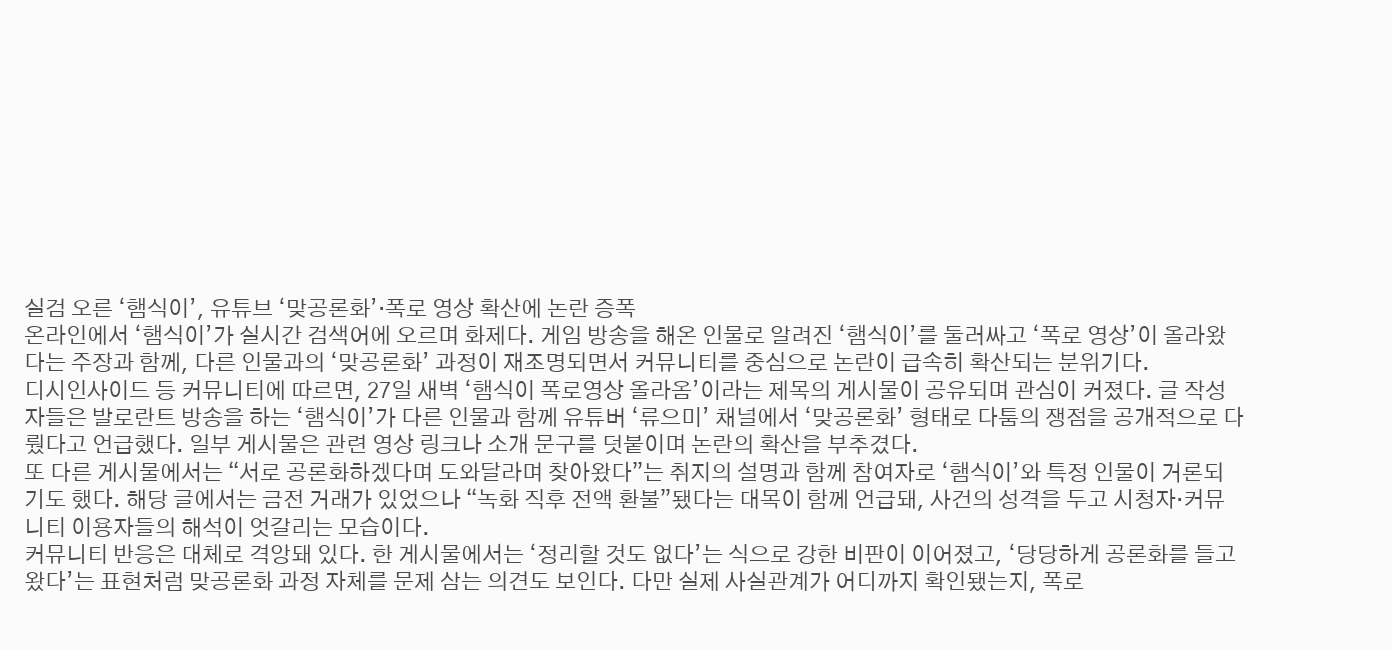실검 오른 ‘햄식이’, 유튜브 ‘맞공론화’·폭로 영상 확산에 논란 증폭
온라인에서 ‘햄식이’가 실시간 검색어에 오르며 화제다. 게임 방송을 해온 인물로 알려진 ‘햄식이’를 둘러싸고 ‘폭로 영상’이 올라왔다는 주장과 함께, 다른 인물과의 ‘맞공론화’ 과정이 재조명되면서 커뮤니티를 중심으로 논란이 급속히 확산되는 분위기다.
디시인사이드 등 커뮤니티에 따르면, 27일 새벽 ‘햄식이 폭로영상 올라옴’이라는 제목의 게시물이 공유되며 관심이 커졌다. 글 작성자들은 발로란트 방송을 하는 ‘햄식이’가 다른 인물과 함께 유튜버 ‘류으미’ 채널에서 ‘맞공론화’ 형태로 다툼의 쟁점을 공개적으로 다뤘다고 언급했다. 일부 게시물은 관련 영상 링크나 소개 문구를 덧붙이며 논란의 확산을 부추겼다.
또 다른 게시물에서는 “서로 공론화하겠다며 도와달라며 찾아왔다”는 취지의 설명과 함께 참여자로 ‘햄식이’와 특정 인물이 거론되기도 했다. 해당 글에서는 금전 거래가 있었으나 “녹화 직후 전액 환불”됐다는 대목이 함께 언급돼, 사건의 성격을 두고 시청자·커뮤니티 이용자들의 해석이 엇갈리는 모습이다.
커뮤니티 반응은 대체로 격앙돼 있다. 한 게시물에서는 ‘정리할 것도 없다’는 식으로 강한 비판이 이어졌고, ‘당당하게 공론화를 들고왔다’는 표현처럼 맞공론화 과정 자체를 문제 삼는 의견도 보인다. 다만 실제 사실관계가 어디까지 확인됐는지, 폭로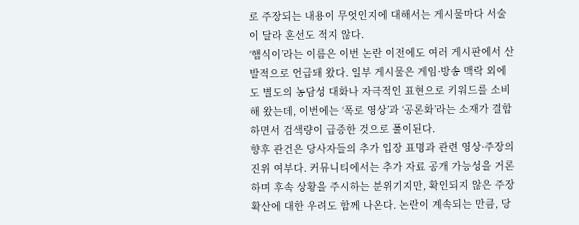로 주장되는 내용이 무엇인지에 대해서는 게시물마다 서술이 달라 혼선도 적지 않다.
‘햄식이’라는 이름은 이번 논란 이전에도 여러 게시판에서 산발적으로 언급돼 왔다. 일부 게시물은 게임·방송 맥락 외에도 별도의 농담성 대화나 자극적인 표현으로 키워드를 소비해 왔는데, 이번에는 ‘폭로 영상’과 ‘공론화’라는 소재가 결합하면서 검색량이 급증한 것으로 풀이된다.
향후 관건은 당사자들의 추가 입장 표명과 관련 영상·주장의 진위 여부다. 커뮤니티에서는 추가 자료 공개 가능성을 거론하며 후속 상황을 주시하는 분위기지만, 확인되지 않은 주장 확산에 대한 우려도 함께 나온다. 논란이 계속되는 만큼, 당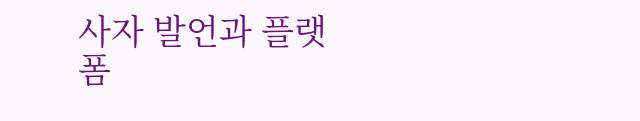사자 발언과 플랫폼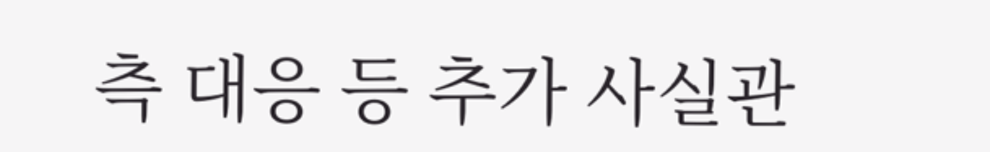측 대응 등 추가 사실관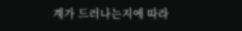계가 드러나는지에 따라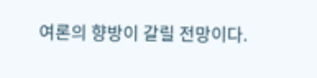여론의 향방이 갈릴 전망이다.